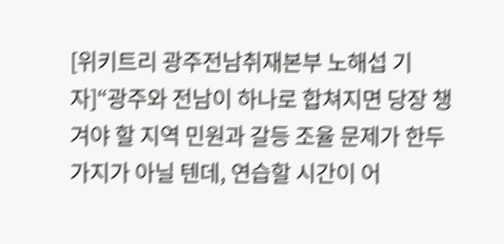[위키트리 광주전남취재본부 노해섭 기자]“광주와 전남이 하나로 합쳐지면 당장 챙겨야 할 지역 민원과 갈등 조율 문제가 한두 가지가 아닐 텐데, 연습할 시간이 어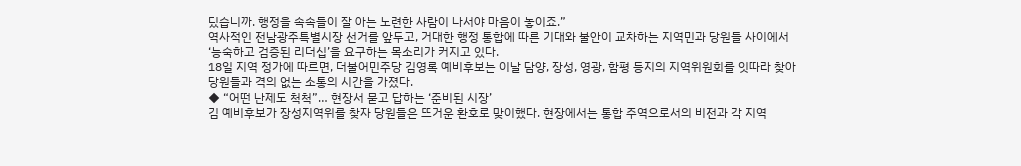딨습니까. 행정을 속속들이 잘 아는 노련한 사람이 나서야 마음이 놓이죠.”
역사적인 전남광주특별시장 선거를 앞두고, 거대한 행정 통합에 따른 기대와 불안이 교차하는 지역민과 당원들 사이에서 ‘능숙하고 검증된 리더십’을 요구하는 목소리가 커지고 있다.
18일 지역 정가에 따르면, 더불어민주당 김영록 예비후보는 이날 담양, 장성, 영광, 함평 등지의 지역위원회를 잇따라 찾아 당원들과 격의 없는 소통의 시간을 가졌다.
◆ “어떤 난제도 척척”… 현장서 묻고 답하는 ‘준비된 시장’
김 예비후보가 장성지역위를 찾자 당원들은 뜨거운 환호로 맞이했다. 현장에서는 통합 주역으로서의 비전과 각 지역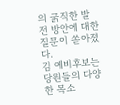의 굵직한 발전 방안에 대한 질문이 쏟아졌다.
김 예비후보는 당원들의 다양한 목소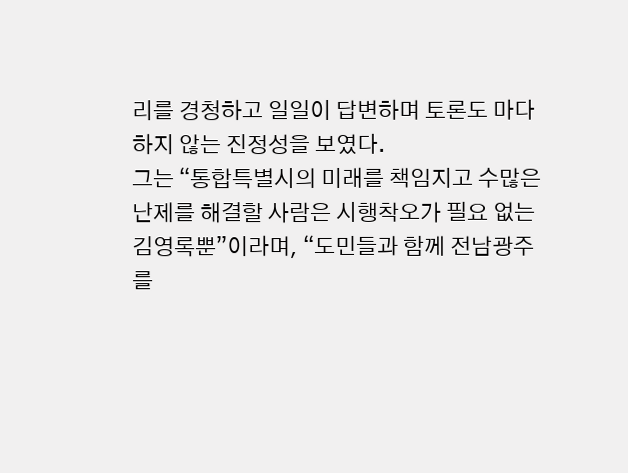리를 경청하고 일일이 답변하며 토론도 마다하지 않는 진정성을 보였다.
그는 “통합특별시의 미래를 책임지고 수많은 난제를 해결할 사람은 시행착오가 필요 없는 김영록뿐”이라며, “도민들과 함께 전남광주를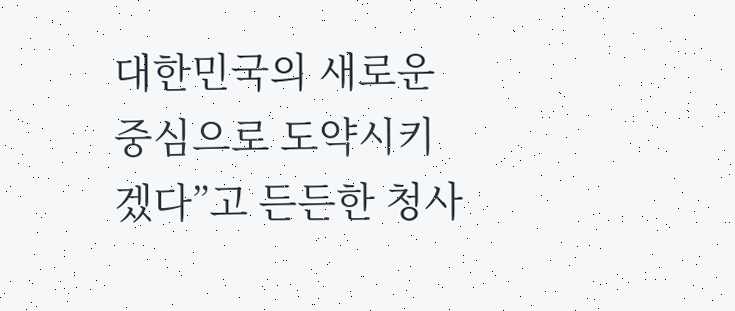대한민국의 새로운 중심으로 도약시키겠다”고 든든한 청사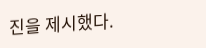진을 제시했다.